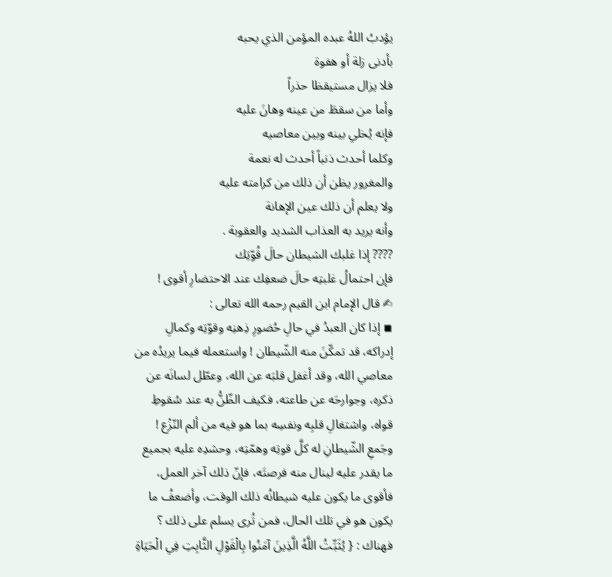يؤدبُ اللهُ عبده المؤمن الذي يحبه
بأدنى زلة أو هفوة
فلا يزال مستيقظا حذراً
وأما من سقطَ من عينه وهانَ عليه
فإنه يُخلي بينه وبين معاصيه
وكلما أحدث ذنباً أحدث له نعمة
والمغرور يظن أن ذلك من كرامته عليه
ولا يعلم أن ذلك عين الإهانة
وأنه يريد به العذاب الشديد والعقوبة .
???? إذا غلبك الشيطان حالَ قُوّتِك
فإن احتمالُ غلبتِه حالَ ضعفِك عند الاحتضارِ أقوى !
✍ قال الإمام ابن القيم رحمه الله تعالى :
◾ إذا كان العبدُ في حالِ حُضورِ ذِهنِه وقوّتِه وكمالِ إدراكه، قد تمكّنَ منه الشّيطان ! واستعمله فيما يريدُه من معاصي الله، وقد أغفل قلبَه عن الله، وعطّل لسانَه عن ذكره، وجوارحَه عن طاعته، فكيف الظّنُّ به عند سُقوطِ قواه، واشتغالِ قلبِه ونفسِه بما هو فيه من ألم النّزْع ! وجَمعِ الشّيطانِ له كلَّ قوتِه وهمّتِه، وحشدِه عليه بجميع ما يقدر عليه لينال منه فرصتَه، فإنّ ذلك آخر العمل،
فأقوى ما يكون عليه شيطانُه ذلك الوقت، وأضعفُ ما يكون هو في تلك الحال، فمن تُرى يسلم على ذلك ؟ فهناك : { يُثَبِّتُ اللَّهُ الَّذِينَ آمَنُوا بِالْقَوْلِ الثَّابِتِ فِي الْحَيَاةِ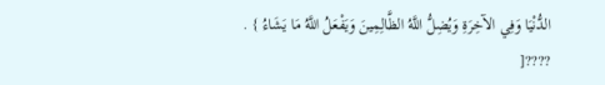الدُّنْيَا وَفِي الآخِرَةِ وَيُضِلُّ اللَّهُ الظَّالِمِينَ وَيَفْعَلُ اللَّهُ مَا يَشَاءُ } .
????[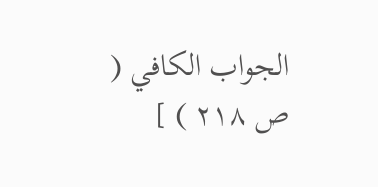الجواب الكافي ( ص ٢١٨ ) ]